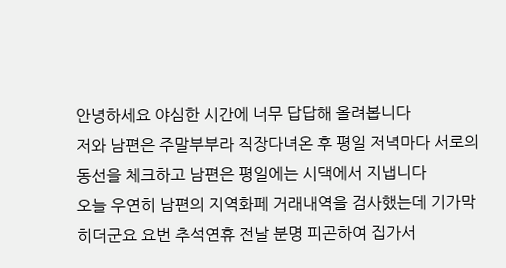안녕하세요 야심한 시간에 너무 답답해 올려봅니다
저와 남편은 주말부부라 직장다녀온 후 평일 저녁마다 서로의 동선을 체크하고 남편은 평일에는 시댁에서 지냅니다
오늘 우연히 남편의 지역화페 거래내역을 검사했는데 기가막히더군요 요번 추석연휴 전날 분명 피곤하여 집가서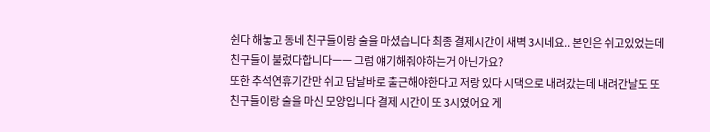쉰다 해놓고 동네 친구들이랑 술을 마셨습니다 최종 결제시간이 새벽 3시네요.. 본인은 쉬고있었는데 친구들이 불렀다합니다ㅡㅡ 그럼 얘기해줘야하는거 아닌가요?
또한 추석연휴기간만 쉬고 담날바로 출근해야한다고 저랑 있다 시댁으로 내려갔는데 내려간날도 또 친구들이랑 술을 마신 모양입니다 결제 시간이 또 3시였어요 게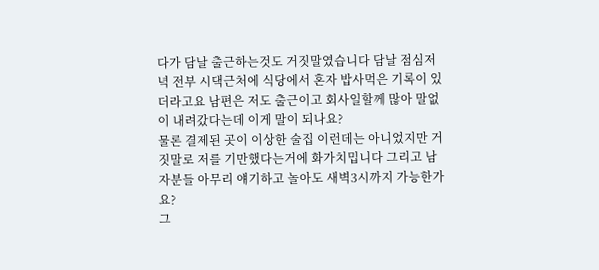다가 담날 출근하는것도 거짓말였습니다 담날 점심저녁 전부 시댁근처에 식당에서 혼자 밥사먹은 기록이 있더라고요 남편은 저도 출근이고 회사일할께 많아 말없이 내려갔다는데 이게 말이 되나요?
물론 결제된 곳이 이상한 술집 이런데는 아니었지만 거짓말로 저를 기만했다는거에 화가치밉니다 그리고 남자분들 아무리 얘기하고 놀아도 새벽3시까지 가능한가요?
그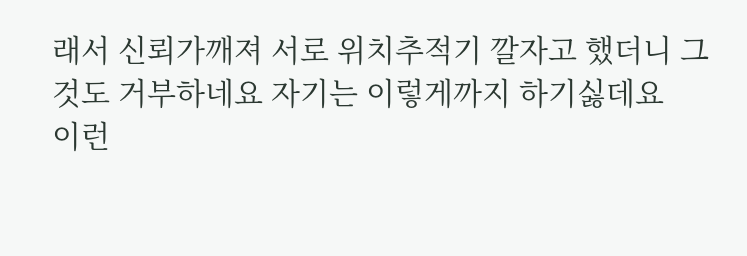래서 신뢰가깨져 서로 위치추적기 깔자고 했더니 그것도 거부하네요 자기는 이렇게까지 하기싫데요
이런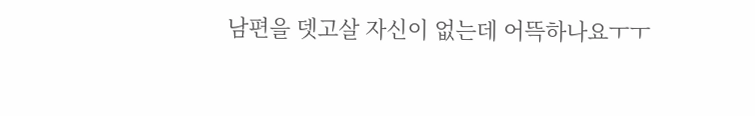남편을 뎃고살 자신이 없는데 어뜩하나요ㅜㅜ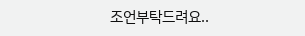조언부탁드려요..